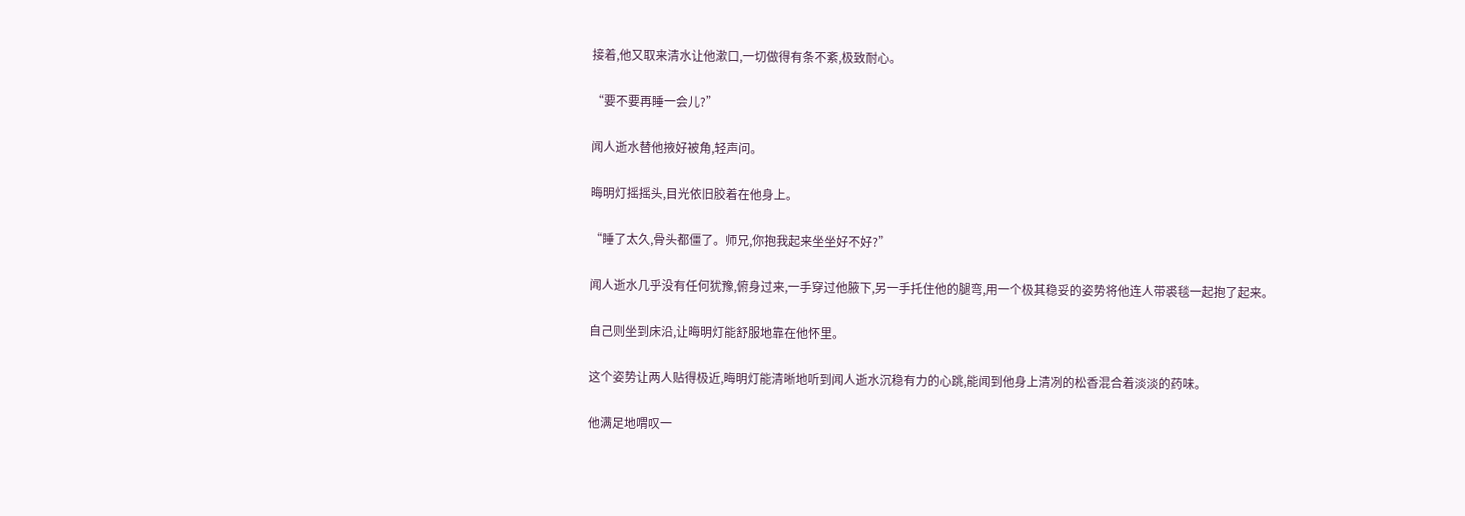接着,他又取来清水让他漱口,一切做得有条不紊,极致耐心。

“要不要再睡一会儿?”

闻人逝水替他掖好被角,轻声问。

晦明灯摇摇头,目光依旧胶着在他身上。

“睡了太久,骨头都僵了。师兄,你抱我起来坐坐好不好?”

闻人逝水几乎没有任何犹豫,俯身过来,一手穿过他腋下,另一手托住他的腿弯,用一个极其稳妥的姿势将他连人带裘毯一起抱了起来。

自己则坐到床沿,让晦明灯能舒服地靠在他怀里。

这个姿势让两人贴得极近,晦明灯能清晰地听到闻人逝水沉稳有力的心跳,能闻到他身上清冽的松香混合着淡淡的药味。

他满足地喟叹一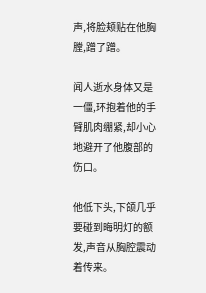声,将脸颊贴在他胸膛,蹭了蹭。

闻人逝水身体又是一僵,环抱着他的手臂肌肉绷紧,却小心地避开了他腹部的伤口。

他低下头,下颌几乎要碰到晦明灯的额发,声音从胸腔震动着传来。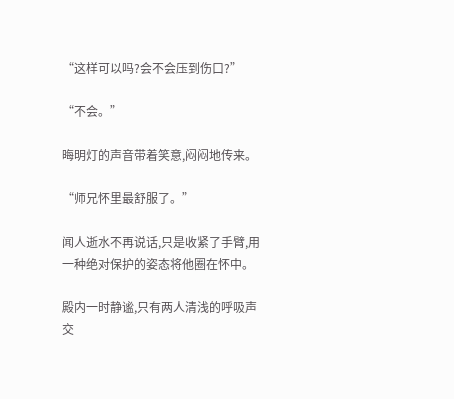“这样可以吗?会不会压到伤口?”

“不会。”

晦明灯的声音带着笑意,闷闷地传来。

“师兄怀里最舒服了。”

闻人逝水不再说话,只是收紧了手臂,用一种绝对保护的姿态将他圈在怀中。

殿内一时静谧,只有两人清浅的呼吸声交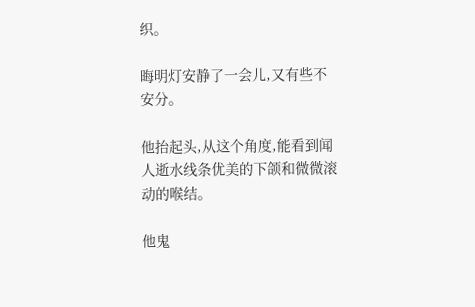织。

晦明灯安静了一会儿,又有些不安分。

他抬起头,从这个角度,能看到闻人逝水线条优美的下颌和微微滚动的喉结。

他鬼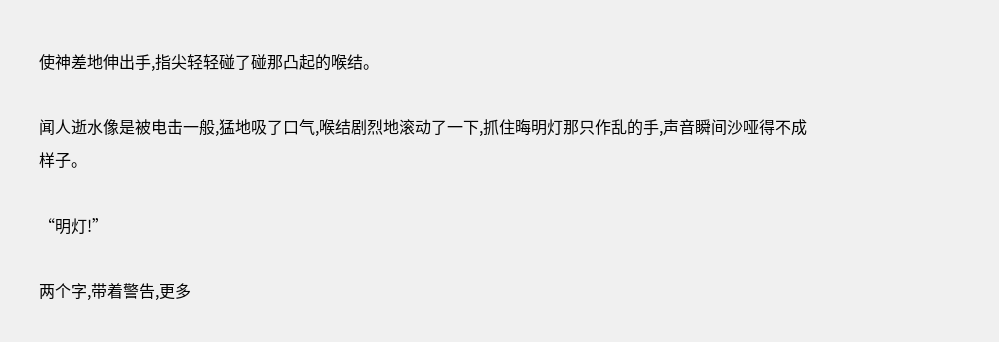使神差地伸出手,指尖轻轻碰了碰那凸起的喉结。

闻人逝水像是被电击一般,猛地吸了口气,喉结剧烈地滚动了一下,抓住晦明灯那只作乱的手,声音瞬间沙哑得不成样子。

“明灯!”

两个字,带着警告,更多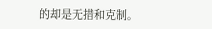的却是无措和克制。